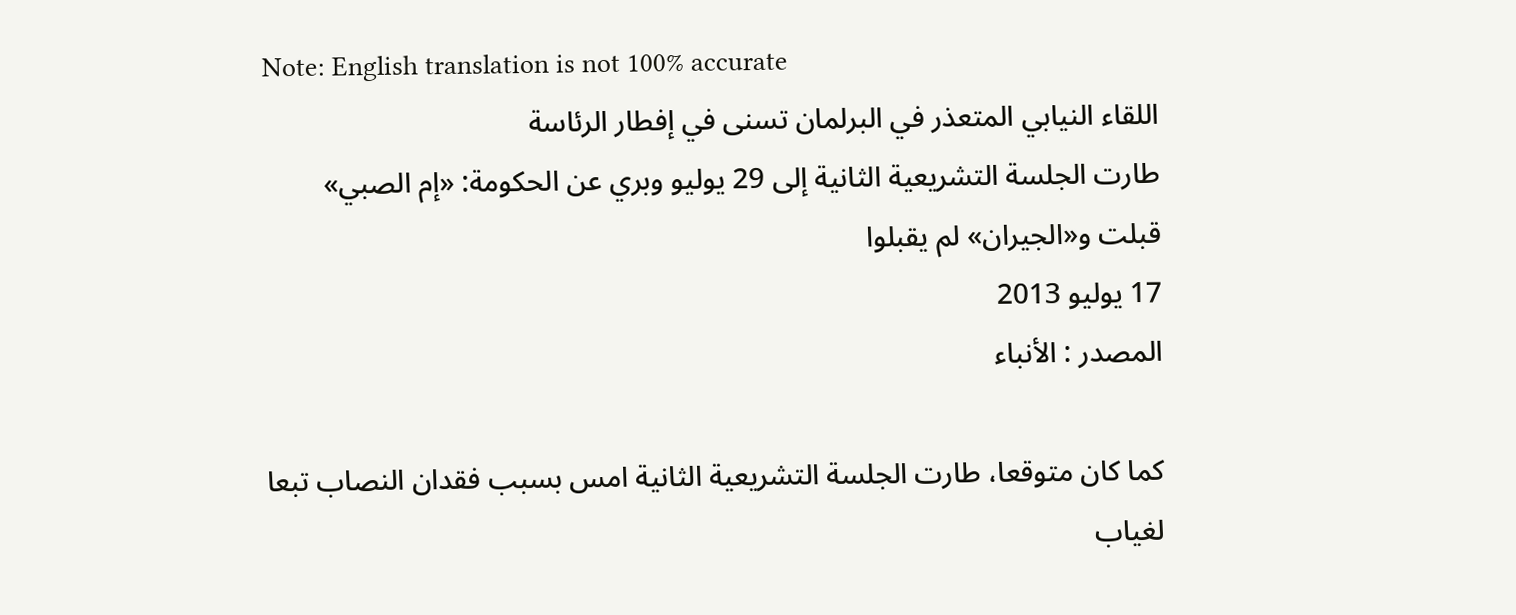Note: English translation is not 100% accurate
اللقاء النيابي المتعذر في البرلمان تسنى في إفطار الرئاسة
طارت الجلسة التشريعية الثانية إلى 29 يوليو وبري عن الحكومة: «إم الصبي» قبلت و«الجيران» لم يقبلوا
17 يوليو 2013
المصدر : الأنباء

كما كان متوقعا، طارت الجلسة التشريعية الثانية امس بسبب فقدان النصاب تبعا لغياب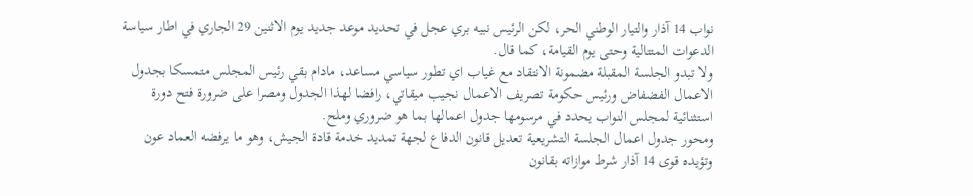نواب 14 آذار والتيار الوطني الحر، لكن الرئيس نبيه بري عجل في تحديد موعد جديد يوم الاثنين 29 الجاري في اطار سياسة الدعوات المتتالية وحتى يوم القيامة، كما قال.
ولا تبدو الجلسة المقبلة مضمونة الانتقاد مع غياب اي تطور سياسي مساعد، مادام بقي رئيس المجلس متمسكا بجدول الاعمال الفضفاض ورئيس حكومة تصريف الاعمال نجيب ميقاتي، رافضا لهذا الجدول ومصرا على ضرورة فتح دورة استثنائية لمجلس النواب يحدد في مرسومها جدول اعمالها بما هو ضروري وملح.
ومحور جدول اعمال الجلسة التشريعية تعديل قانون الدفاع لجهة تمديد خدمة قادة الجيش، وهو ما يرفضه العماد عون وتؤيده قوى 14 آذار شرط موازاته بقانون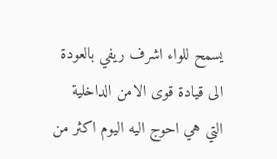يسمح للواء اشرف ريفي بالعودة الى قيادة قوى الامن الداخلية التي هي احوج اليه اليوم اكثر من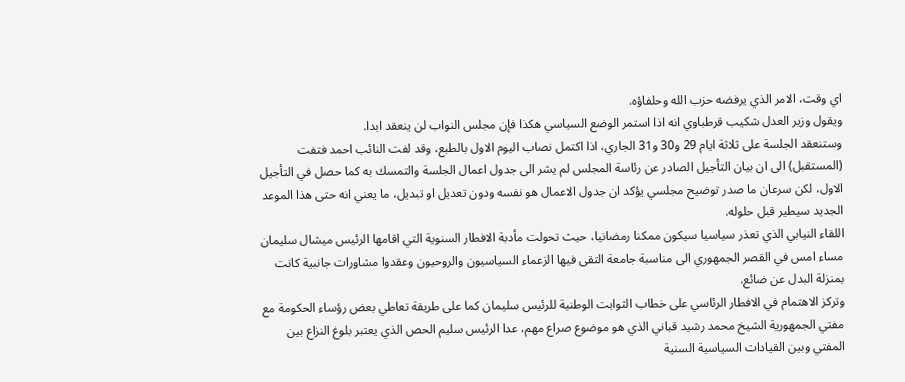اي وقت، الامر الذي يرفضه حزب الله وحلفاؤه.
ويقول وزير العدل شكيب قرطباوي انه اذا استمر الوضع السياسي هكذا فإن مجلس النواب لن ينعقد ابدا.
وستنعقد الجلسة على ثلاثة ايام 29 و30 و31 الجاري، اذا اكتمل نصاب اليوم الاول بالطبع، وقد لفت النائب احمد فتفت (المستقبل) الى ان بيان التأجيل الصادر عن رئاسة المجلس لم يشر الى جدول اعمال الجلسة والتمسك به كما حصل في التأجيل الاول، لكن سرعان ما صدر توضيح مجلسي يؤكد ان جدول الاعمال هو نفسه ودون تعديل او تبديل، ما يعني انه حتى هذا الموعد الجديد سيطير قبل حلوله.
اللقاء النيابي الذي تعذر سياسيا سيكون ممكنا رمضانيا، حيث تحولت مأدبة الافطار السنوية التي اقامها الرئيس ميشال سليمان مساء امس في القصر الجمهوري الى مناسبة جامعة التقى فيها الزعماء السياسيون والروحيون وعقدوا مشاورات جانبية كانت بمنزلة البدل عن ضائع.
وتركز الاهتمام في الافطار الرئاسي على خطاب الثوابت الوطنية للرئيس سليمان كما على طريقة تعاطي بعض رؤساء الحكومة مع مفتي الجمهورية الشيخ محمد رشيد قباني الذي هو موضوع صراع مهم، عدا الرئيس سليم الحص الذي يعتبر بلوغ النزاع بين المفتي وبين القيادات السياسية السنية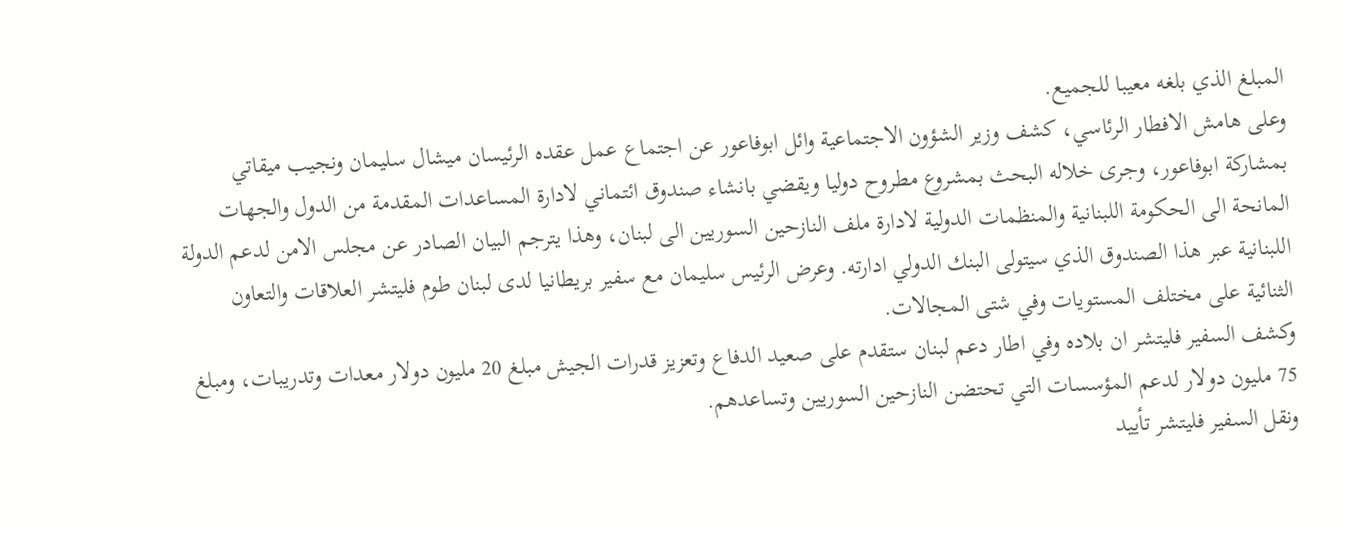المبلغ الذي بلغه معيبا للجميع.
وعلى هامش الافطار الرئاسي، كشف وزير الشؤون الاجتماعية وائل ابوفاعور عن اجتماع عمل عقده الرئيسان ميشال سليمان ونجيب ميقاتي بمشاركة ابوفاعور، وجرى خلاله البحث بمشروع مطروح دوليا ويقضي بانشاء صندوق ائتماني لادارة المساعدات المقدمة من الدول والجهات المانحة الى الحكومة اللبنانية والمنظمات الدولية لادارة ملف النازحين السوريين الى لبنان، وهذا يترجم البيان الصادر عن مجلس الامن لدعم الدولة اللبنانية عبر هذا الصندوق الذي سيتولى البنك الدولي ادارته. وعرض الرئيس سليمان مع سفير بريطانيا لدى لبنان طوم فليتشر العلاقات والتعاون الثنائية على مختلف المستويات وفي شتى المجالات.
وكشف السفير فليتشر ان بلاده وفي اطار دعم لبنان ستقدم على صعيد الدفاع وتعزيز قدرات الجيش مبلغ 20 مليون دولار معدات وتدريبات، ومبلغ 75 مليون دولار لدعم المؤسسات التي تحتضن النازحين السوريين وتساعدهم.
ونقل السفير فليتشر تأييد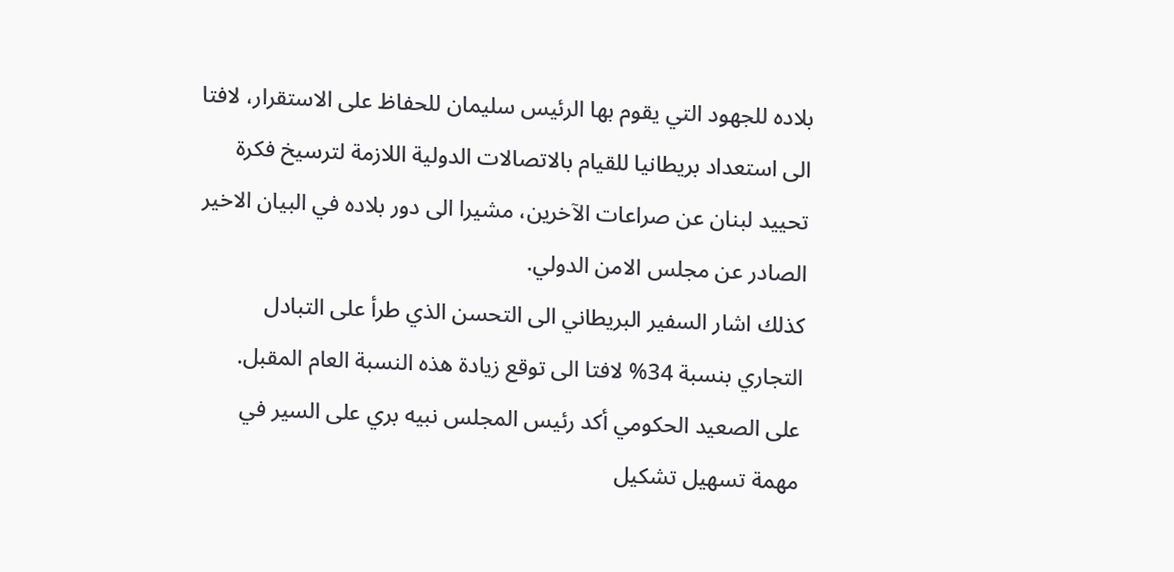بلاده للجهود التي يقوم بها الرئيس سليمان للحفاظ على الاستقرار، لافتا الى استعداد بريطانيا للقيام بالاتصالات الدولية اللازمة لترسيخ فكرة تحييد لبنان عن صراعات الآخرين، مشيرا الى دور بلاده في البيان الاخير الصادر عن مجلس الامن الدولي.
كذلك اشار السفير البريطاني الى التحسن الذي طرأ على التبادل التجاري بنسبة 34% لافتا الى توقع زيادة هذه النسبة العام المقبل.
على الصعيد الحكومي أكد رئيس المجلس نبيه بري على السير في مهمة تسهيل تشكيل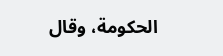الحكومة، وقال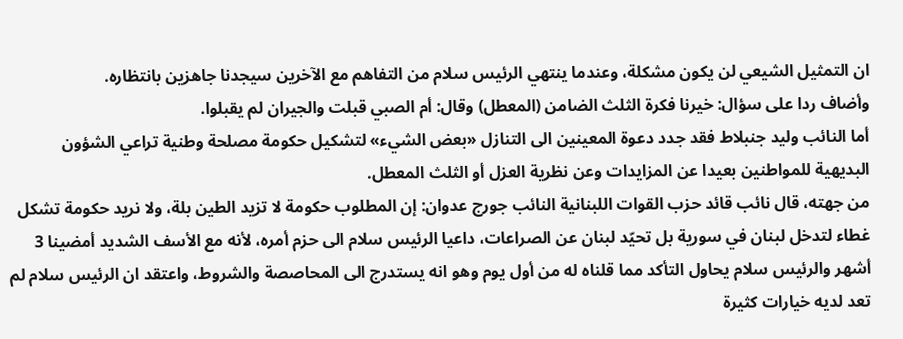ان التمثيل الشيعي لن يكون مشكلة، وعندما ينتهي الرئيس سلام من التفاهم مع الآخرين سيجدنا جاهزين بانتظاره.
وأضاف ردا على سؤال: خيرنا فكرة الثلث الضامن (المعطل) وقال: أم الصبي قبلت والجيران لم يقبلوا.
أما النائب وليد جنبلاط فقد جدد دعوة المعينين الى التنازل «بعض الشيء» لتشكيل حكومة مصلحة وطنية تراعي الشؤون البديهية للمواطنين بعيدا عن المزايدات وعن نظرية العزل أو الثلث المعطل.
من جهته، قال نائب قائد حزب القوات اللبنانية النائب جورج عدوان: إن المطلوب حكومة لا تزيد الطين بلة، ولا نريد حكومة تشكل غطاء لتدخل لبنان في سورية بل تحيّد لبنان عن الصراعات، داعيا الرئيس سلام الى حزم أمره، لأنه مع الأسف الشديد أمضينا 3 أشهر والرئيس سلام يحاول التأكد مما قلناه له من أول يوم وهو انه يستدرج الى المحاصصة والشروط، واعتقد ان الرئيس سلام لم تعد لديه خيارات كثيرة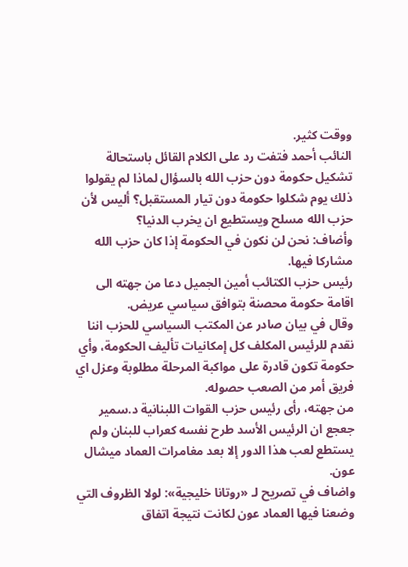ووقت كثير.
النائب أحمد فتفت رد على الكلام القائل باستحالة تشكيل حكومة دون حزب الله بالسؤال لماذا لم يقولوا ذلك يوم شكلوا حكومة دون تيار المستقبل؟ أليس لأن حزب الله مسلح ويستطيع ان يخرب الدنيا؟
وأضاف: نحن لن نكون في الحكومة إذا كان حزب الله مشاركا فيها.
رئيس حزب الكتائب أمين الجميل دعا من جهته الى اقامة حكومة محصنة بتوافق سياسي عريض.
وقال في بيان صادر عن المكتب السياسي للحزب اننا نقدم للرئيس المكلف كل إمكانيات تأليف الحكومة، وأي حكومة تكون قادرة على مواكبة المرحلة مطلوبة وعزل اي فريق أمر من الصعب حصوله.
من جهته، رأى رئيس حزب القوات اللبنانية د.سمير جعجع ان الرئيس الأسد طرح نفسه كعراب للبنان ولم يستطع لعب هذا الدور إلا بعد مغامرات العماد ميشال عون.
واضاف في تصريح لـ «روتانا خليجية»: لولا الظروف التي وضعنا فيها العماد عون لكانت نتيجة اتفاق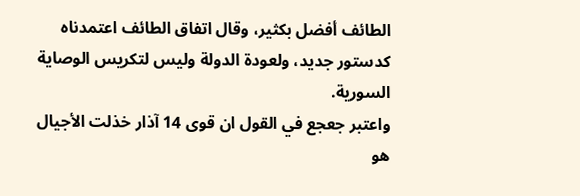الطائف أفضل بكثير، وقال اتفاق الطائف اعتمدناه كدستور جديد، ولعودة الدولة وليس لتكريس الوصاية السورية.
واعتبر جعجع في القول ان قوى 14 آذار خذلت الأجيال هو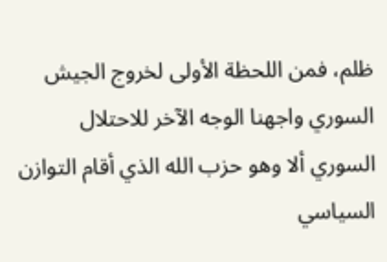ظلم، فمن اللحظة الأولى لخروج الجيش السوري واجهنا الوجه الآخر للاحتلال السوري ألا وهو حزب الله الذي أقام التوازن السياسي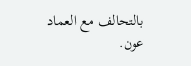بالتحالف مع العماد عون.